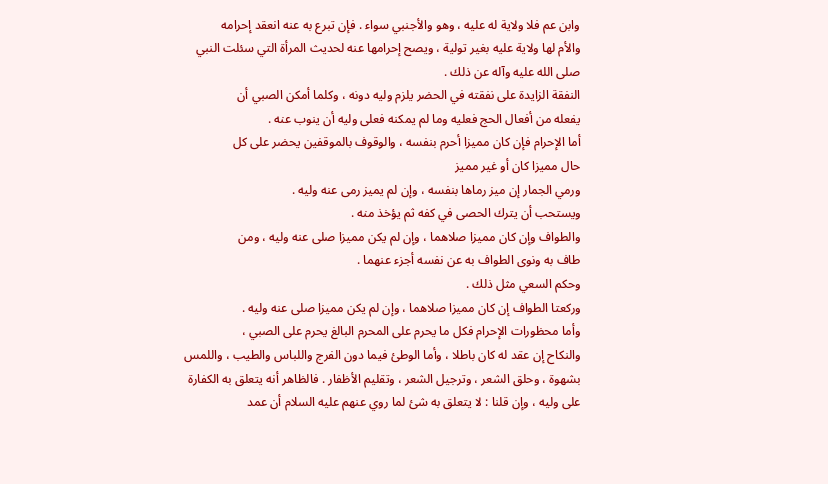وابن عم فلا ولاية له عليه ، وهو والأجنبي سواء . فإن تبرع به عنه انعقد إحرامه
والأم لها ولاية عليه بغير تولية ، ويصح إحرامها عنه لحديث المرأة التي سئلت النبي
صلى الله عليه وآله عن ذلك .
النفقة الزايدة على نفقته في الحضر يلزم وليه دونه ، وكلما أمكن الصبي أن
يفعله من أفعال الحج فعليه وما لم يمكنه فعلى وليه أن ينوب عنه .
أما الإحرام فإن كان مميزا أحرم بنفسه ، والوقوف بالموقفين يحضر على كل
حال مميزا كان أو غير مميز
ورمي الجمار إن ميز رماها بنفسه ، وإن لم يميز رمى عنه وليه .
ويستحب أن يترك الحصى في كفه ثم يؤخذ منه .
والطواف وإن كان مميزا صلاهما ، وإن لم يكن مميزا صلى عنه وليه ، ومن
طاف به ونوى الطواف به عن نفسه أجزء عنهما .
وحكم السعي مثل ذلك .
وركعتا الطواف إن كان مميزا صلاهما ، وإن لم يكن مميزا صلى عنه وليه .
وأما محظورات الإحرام فكل ما يحرم على المحرم البالغ يحرم على الصبي ،
والنكاح إن عقد له كان باطلا ، وأما الوطئ فيما دون الفرج واللباس والطيب ، واللمس
بشهوة ، وحلق الشعر ، وترجيل الشعر ، وتقليم الأظفار . فالظاهر أنه يتعلق به الكفارة
على وليه ، وإن قلنا : لا يتعلق به شئ لما روي عنهم عليه السلام أن عمد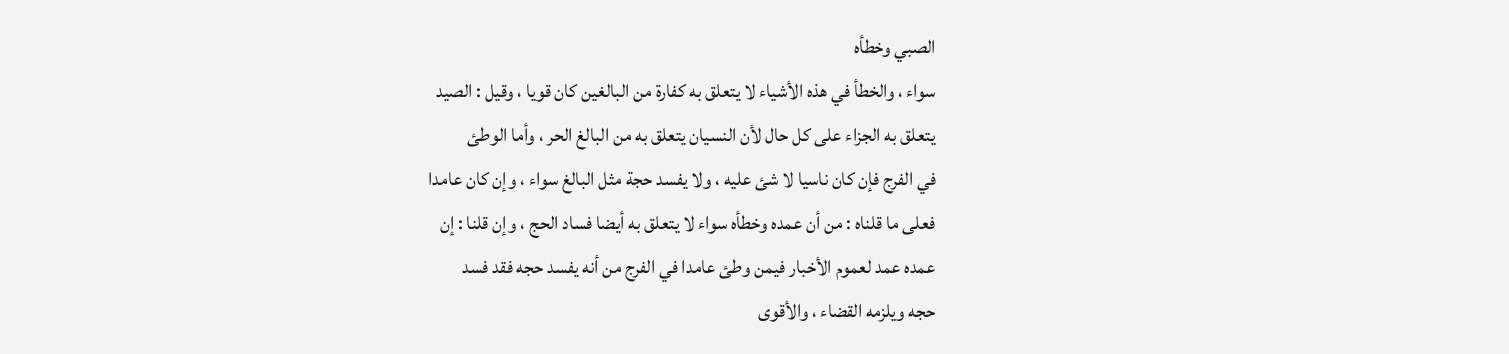الصبي وخطأه
سواء ، والخطأ في هذه الأشياء لا يتعلق به كفارة من البالغين كان قويا ، وقيل : الصيد
يتعلق به الجزاء على كل حال لأن النسيان يتعلق به من البالغ الحر ، وأما الوطئ
في الفرج فإن كان ناسيا لا شئ عليه ، ولا يفسد حجة مثل البالغ سواء ، وإن كان عامدا
فعلى ما قلناه : من أن عمده وخطأه سواء لا يتعلق به أيضا فساد الحج ، وإن قلنا : إن
عمده عمد لعموم الأخبار فيمن وطئ عامدا في الفرج من أنه يفسد حجه فقد فسد
حجه ويلزمه القضاء ، والأقوى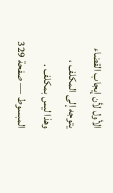الأول لأن إيجاب القضاء يتوجه إلى المكلف ،
وهذا ليس بمكلف .
المبسوط — صفحة 329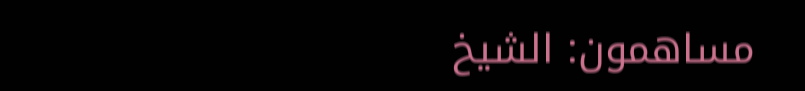مساهمون: الشيخ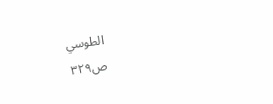الطوسي
ص٣٢٩